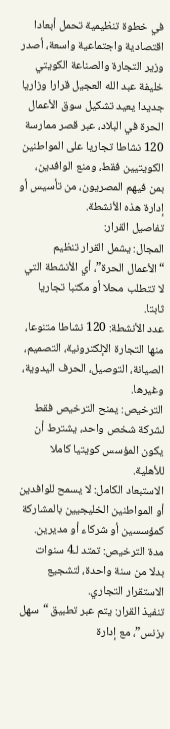في خطوة تنظيمية تحمل أبعادا اقتصادية واجتماعية واسعة، أصدر وزير التجارة والصناعة الكويتي خليفة عبد الله العجيل قرارا وزاريا جديدا يعيد تشكيل سوق الأعمال الحرة في البلاد، عبر قصر ممارسة 120 نشاطا تجاريا على المواطنين الكويتيين فقط، ومنع الوافدين، بمن فيهم المصريون، من تأسيس أو إدارة هذه الأنشطة.
تفاصيل القرار:
المجال: يشمل القرار تنظيم “الأعمال الحرة”، أي الأنشطة التي لا تتطلب محلا أو مكتبا تجاريا ثابتا.
عدد الأنشطة: 120 نشاطا متنوعا، منها التجارة الإلكترونية، التصميم، الصيانة، التوصيل، الحرف اليدوية، وغيرها.
الترخيص: يمنح الترخيص فقط لشركة شخص واحد، يشترط أن يكون المؤسس كويتيا كاملا للأهلية.
الاستبعاد الكامل: لا يسمح للوافدين أو المواطنين الخليجيين بالمشاركة كمؤسسين أو شركاء أو مديرين.
مدة الترخيص: تمتد لـ4 سنوات بدلا من سنة واحدة، لتشجيع الاستقرار التجاري.
تنفيذ القرار: يتم عبر تطبيق “سهل بزنس”، مع إدارة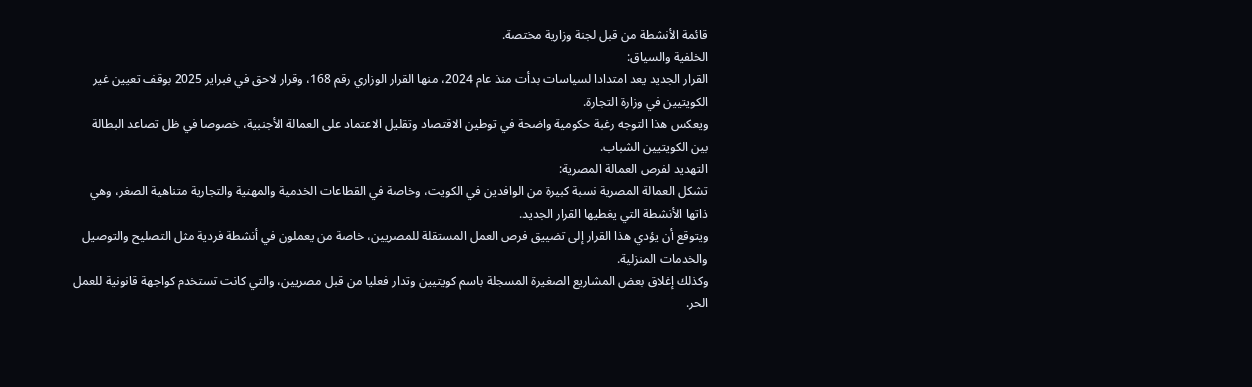قائمة الأنشطة من قبل لجنة وزارية مختصة.
الخلفية والسياق:
القرار الجديد يعد امتدادا لسياسات بدأت منذ عام 2024، منها القرار الوزاري رقم 168، وقرار لاحق في فبراير 2025 بوقف تعيين غير الكويتيين في وزارة التجارة.
ويعكس هذا التوجه رغبة حكومية واضحة في توطين الاقتصاد وتقليل الاعتماد على العمالة الأجنبية، خصوصا في ظل تصاعد البطالة بين الكويتيين الشباب.
التهديد لفرص العمالة المصرية:
تشكل العمالة المصرية نسبة كبيرة من الوافدين في الكويت، وخاصة في القطاعات الخدمية والمهنية والتجارية متناهية الصغر، وهي ذاتها الأنشطة التي يغطيها القرار الجديد.
ويتوقع أن يؤدي هذا القرار إلى تضييق فرص العمل المستقلة للمصريين، خاصة من يعملون في أنشطة فردية مثل التصليح والتوصيل والخدمات المنزلية.
وكذلك إغلاق بعض المشاريع الصغيرة المسجلة باسم كويتيين وتدار فعليا من قبل مصريين، والتي كانت تستخدم كواجهة قانونية للعمل الحر.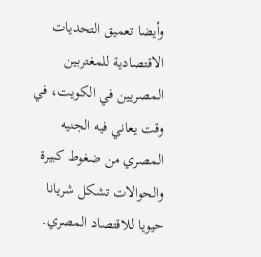وأيضا تعميق التحديات الاقتصادية للمغتربين المصريين في الكويت، في وقت يعاني فيه الجنيه المصري من ضغوط كبيرة والحوالات تشكل شريانا حيويا للاقتصاد المصري.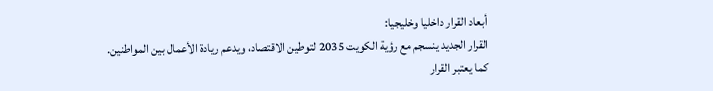أبعاد القرار داخليا وخليجيا:
القرار الجديد ينسجم مع رؤية الكويت 2035 لتوطين الاقتصاد، ويدعم ريادة الأعمال بين المواطنين.
كما يعتبر القرار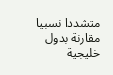متشددا نسبيا مقارنة بدول خليجية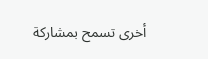أخرى تسمح بمشاركة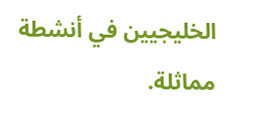الخليجيين في أنشطة مماثلة.